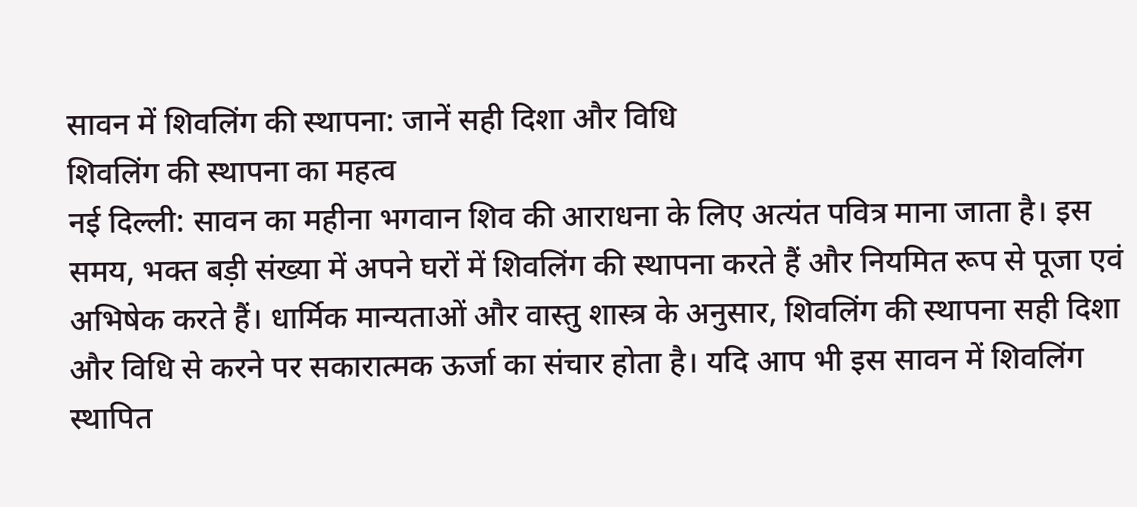सावन में शिवलिंग की स्थापना: जानें सही दिशा और विधि
शिवलिंग की स्थापना का महत्व
नई दिल्ली: सावन का महीना भगवान शिव की आराधना के लिए अत्यंत पवित्र माना जाता है। इस समय, भक्त बड़ी संख्या में अपने घरों में शिवलिंग की स्थापना करते हैं और नियमित रूप से पूजा एवं अभिषेक करते हैं। धार्मिक मान्यताओं और वास्तु शास्त्र के अनुसार, शिवलिंग की स्थापना सही दिशा और विधि से करने पर सकारात्मक ऊर्जा का संचार होता है। यदि आप भी इस सावन में शिवलिंग स्थापित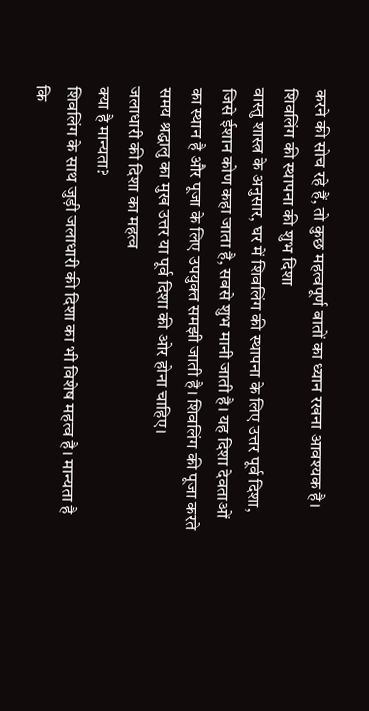करने की सोच रहे हैं, तो कुछ महत्वपूर्ण बातों का ध्यान रखना आवश्यक है।
शिवलिंग की स्थापना की शुभ दिशा
वास्तु शास्त्र के अनुसार, घर में शिवलिंग की स्थापना के लिए उत्तर पूर्व दिशा, जिसे ईशान कोण कहा जाता है, सबसे शुभ मानी जाती है। यह दिशा देवताओं का स्थान है और पूजा के लिए उपयुक्त समझी जाती है। शिवलिंग की पूजा करते समय श्रद्धालु का मुख उत्तर या पूर्व दिशा की ओर होना चाहिए।
जलाधारी की दिशा का महत्व
क्या है मान्यता?
शिवलिंग के साथ जुड़ी जलाधारी की दिशा का भी विशेष महत्व है। मान्यता है कि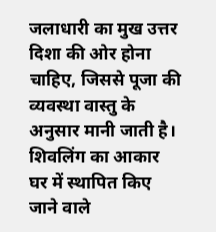जलाधारी का मुख उत्तर दिशा की ओर होना चाहिए, जिससे पूजा की व्यवस्था वास्तु के अनुसार मानी जाती है।
शिवलिंग का आकार
घर में स्थापित किए जाने वाले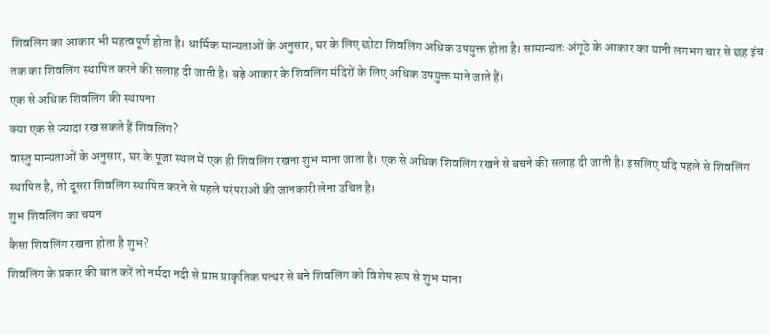शिवलिंग का आकार भी महत्वपूर्ण होता है। धार्मिक मान्यताओं के अनुसार, घर के लिए छोटा शिवलिंग अधिक उपयुक्त होता है। सामान्यतः अंगूठे के आकार का यानी लगभग चार से छह इंच तक का शिवलिंग स्थापित करने की सलाह दी जाती है। बड़े आकार के शिवलिंग मंदिरों के लिए अधिक उपयुक्त माने जाते हैं।
एक से अधिक शिवलिंग की स्थापना
क्या एक से ज्यादा रख सकते हैं शिवलिंग?
वास्तु मान्यताओं के अनुसार, घर के पूजा स्थल में एक ही शिवलिंग रखना शुभ माना जाता है। एक से अधिक शिवलिंग रखने से बचने की सलाह दी जाती है। इसलिए यदि पहले से शिवलिंग स्थापित है, तो दूसरा शिवलिंग स्थापित करने से पहले परंपराओं की जानकारी लेना उचित है।
शुभ शिवलिंग का चयन
कैसा शिवलिंग रखना होता है शुभ?
शिवलिंग के प्रकार की बात करें तो नर्मदा नदी से प्राप्त प्राकृतिक पत्थर से बने शिवलिंग को विशेष रूप से शुभ माना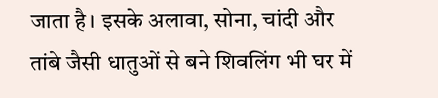जाता है। इसके अलावा, सोना, चांदी और तांबे जैसी धातुओं से बने शिवलिंग भी घर में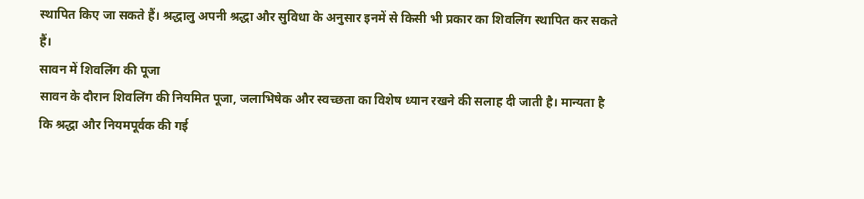स्थापित किए जा सकते हैं। श्रद्धालु अपनी श्रद्धा और सुविधा के अनुसार इनमें से किसी भी प्रकार का शिवलिंग स्थापित कर सकते हैं।
सावन में शिवलिंग की पूजा
सावन के दौरान शिवलिंग की नियमित पूजा, जलाभिषेक और स्वच्छता का विशेष ध्यान रखने की सलाह दी जाती है। मान्यता है कि श्रद्धा और नियमपूर्वक की गई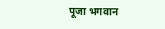पूजा भगवान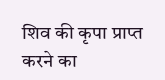शिव की कृपा प्राप्त करने का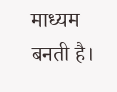माध्यम बनती है।